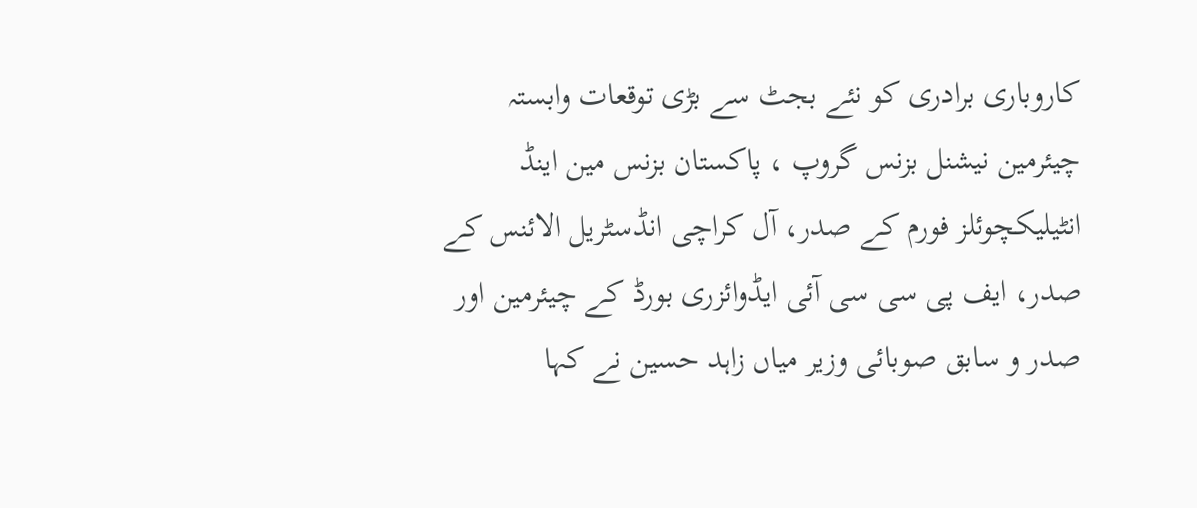کاروباری برادری کو نئے بجٹ سے بڑی توقعات وابستہ
چیئرمین نیشنل بزنس گروپ ، پاکستان بزنس مین اینڈ انٹیلیکچوئلز فورم کے صدر، آل کراچی انڈسٹریل الائنس کے صدر، ایف پی سی سی آئی ایڈوائزری بورڈ کے چیئرمین اور صدر و سابق صوبائی وزیر میاں زاہد حسین نے کہا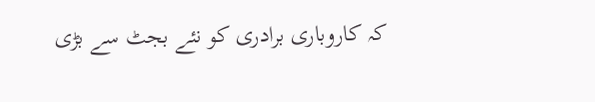کہ کاروباری برادری کو نئے بجٹ سے بڑی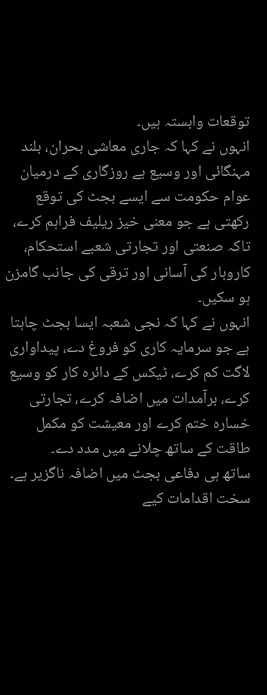توقعات وابستہ ہیں۔
انہوں نے کہا کہ جاری معاشی بحران، بلند مہنگائی اور وسیع بے روزگاری کے درمیان عوام حکومت سے ایسے بجٹ کی توقع رکھتی ہے جو معنی خیز ریلیف فراہم کرے، تاکہ صنعتی اور تجارتی شعبے استحکام، کاروبار کی آسانی اور ترقی کی جانب گامزن ہو سکیں۔
انہوں نے کہا کہ نجی شعبہ ایسا بجٹ چاہتا ہے جو سرمایہ کاری کو فروغ دے، پیداواری لاگت کم کرے، ٹیکس کے دائرہ کار کو وسیع کرے، برآمدات میں اضافہ کرے، تجارتی خسارہ ختم کرے اور معیشت کو مکمل طاقت کے ساتھ چلانے میں مدد دے۔
ساتھ ہی دفاعی بجٹ میں اضافہ ناگزیر ہے۔ سخت اقدامات کیے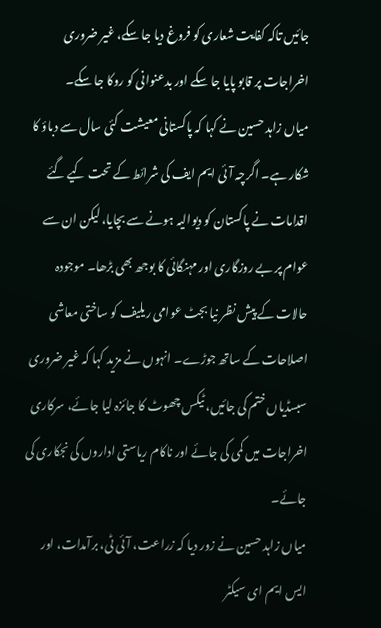جائیں تاکہ کفایت شعاری کو فروغ دیا جا سکے، غیر ضروری اخراجات پر قابو پایا جا سکے اور بدعنوانی کو روکا جا سکے۔
میاں زاہد حسین نے کہا کہ پاکستانی معیشت کئی سال سے دباؤ کا شکار ہے۔ اگرچہ آئی ایم ایف کی شرائط کے تحت کیے گئے اقدامات نے پاکستان کو دیوالیہ ہونے سے بچایا، لیکن ان سے عوام پر بے روزگاری اور مہنگائی کا بوجھ بھی بڑھا۔ موجودہ حالات کے پیش نظر نیا بجٹ عوامی ریلیف کو ساختی معاشی اصلاحات کے ساتھ جوڑے۔ انہوں نے مزید کہا کہ غیر ضروری سبسڈیاں ختم کی جائیں، ٹیکس چھوٹ کا جائزہ لیا جائے، سرکاری اخراجات میں کمی کی جائے اور ناکام ریاستی اداروں کی نجکاری کی جائے۔
میاں زاہد حسین نے زور دیا کہ زراعت، آئی ٹی، برآمدات، اور ایس ایم ای سیکٹر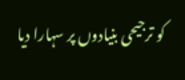کو ترجیحی بنیادوں پر سہارا دیا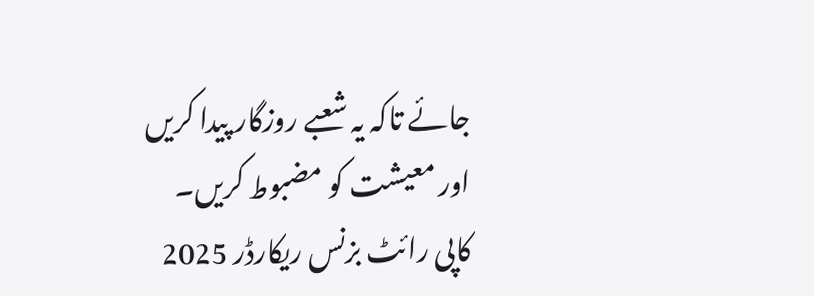جائے تاکہ یہ شعبے روزگار پیدا کریں اور معیشت کو مضبوط کریں۔
کاپی رائٹ بزنس ریکارڈر 2025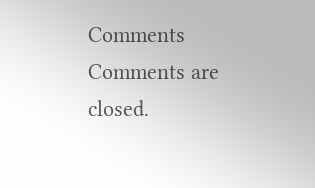Comments
Comments are closed.